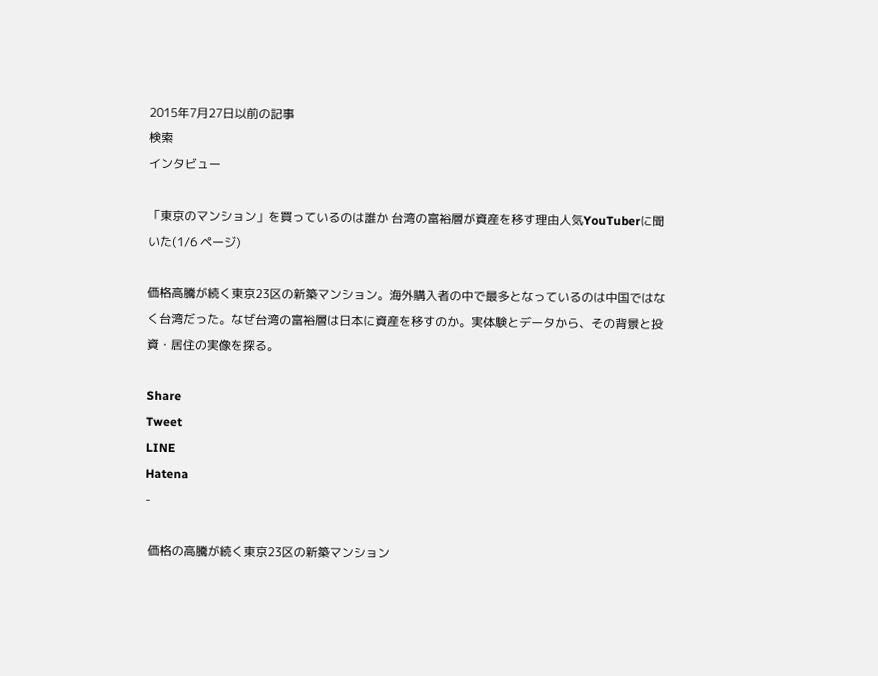2015年7月27日以前の記事
検索
インタビュー

「東京のマンション」を買っているのは誰か 台湾の富裕層が資産を移す理由人気YouTuberに聞いた(1/6 ページ)

価格高騰が続く東京23区の新築マンション。海外購入者の中で最多となっているのは中国ではなく台湾だった。なぜ台湾の富裕層は日本に資産を移すのか。実体験とデータから、その背景と投資・居住の実像を探る。

Share
Tweet
LINE
Hatena
-

 価格の高騰が続く東京23区の新築マンション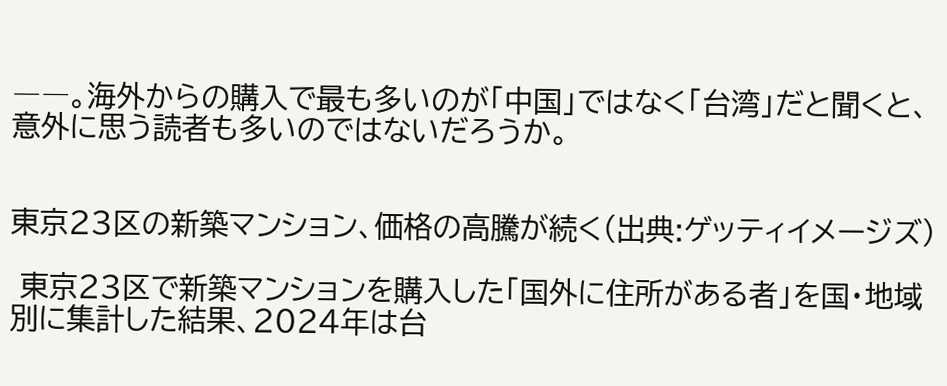――。海外からの購入で最も多いのが「中国」ではなく「台湾」だと聞くと、意外に思う読者も多いのではないだろうか。


東京23区の新築マンション、価格の高騰が続く(出典:ゲッティイメージズ)

 東京23区で新築マンションを購入した「国外に住所がある者」を国・地域別に集計した結果、2024年は台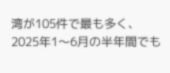湾が105件で最も多く、2025年1〜6月の半年間でも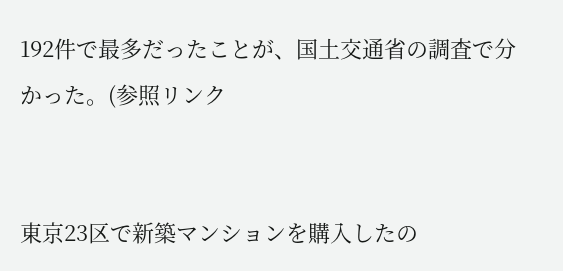192件で最多だったことが、国土交通省の調査で分かった。(参照リンク


東京23区で新築マンションを購入したの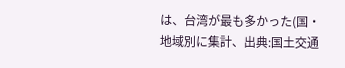は、台湾が最も多かった(国・地域別に集計、出典:国土交通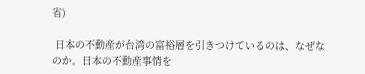省)

 日本の不動産が台湾の富裕層を引きつけているのは、なぜなのか。日本の不動産事情を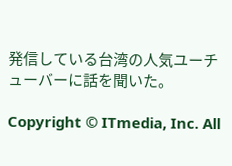発信している台湾の人気ユーチューバーに話を聞いた。

Copyright © ITmedia, Inc. All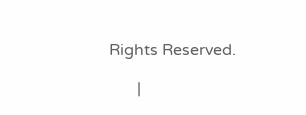Rights Reserved.

       |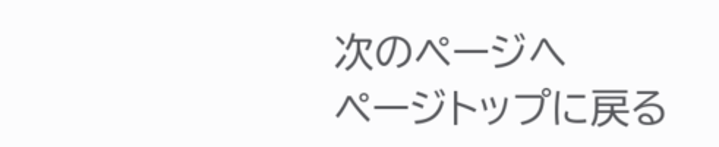次のページへ
ページトップに戻る